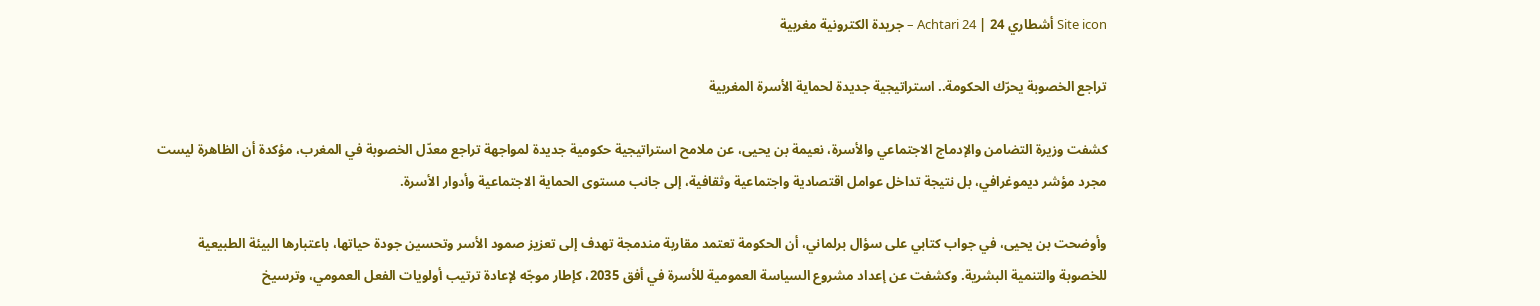Site icon أشطاري 24 | Achtari 24 – جريدة الكترونية مغربية

تراجع الخصوبة يحرّك الحكومة.. استراتيجية جديدة لحماية الأسرة المغربية

كشفت وزيرة التضامن والإدماج الاجتماعي والأسرة، نعيمة بن يحيى، عن ملامح استراتيجية حكومية جديدة لمواجهة تراجع معدّل الخصوبة في المغرب، مؤكدة أن الظاهرة ليست مجرد مؤشر ديموغرافي، بل نتيجة تداخل عوامل اقتصادية واجتماعية وثقافية، إلى جانب مستوى الحماية الاجتماعية وأدوار الأسرة.

وأوضحت بن يحيى، في جواب كتابي على سؤال برلماني، أن الحكومة تعتمد مقاربة مندمجة تهدف إلى تعزيز صمود الأسر وتحسين جودة حياتها، باعتبارها البيئة الطبيعية للخصوبة والتنمية البشرية. وكشفت عن إعداد مشروع السياسة العمومية للأسرة في أفق 2035، كإطار موجّه لإعادة ترتيب أولويات الفعل العمومي، وترسيخ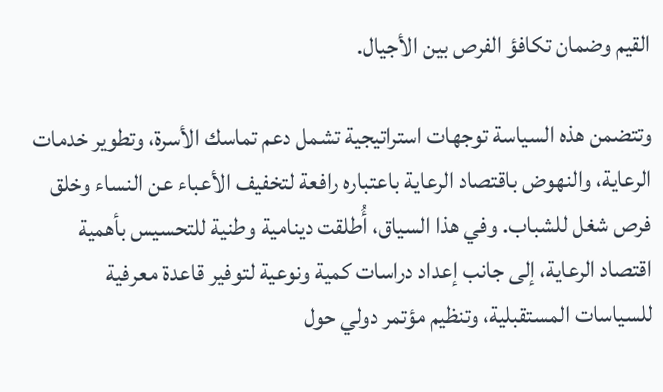القيم وضمان تكافؤ الفرص بين الأجيال.

وتتضمن هذه السياسة توجهات استراتيجية تشمل دعم تماسك الأسرة، وتطوير خدمات الرعاية، والنهوض باقتصاد الرعاية باعتباره رافعة لتخفيف الأعباء عن النساء وخلق فرص شغل للشباب. وفي هذا السياق، أُطلقت دينامية وطنية للتحسيس بأهمية اقتصاد الرعاية، إلى جانب إعداد دراسات كمية ونوعية لتوفير قاعدة معرفية للسياسات المستقبلية، وتنظيم مؤتمر دولي حول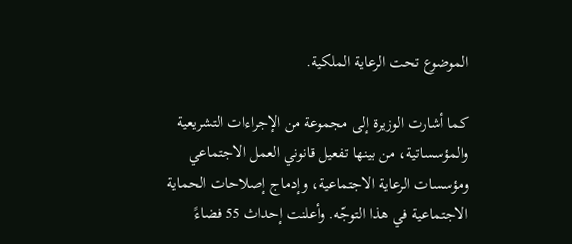الموضوع تحت الرعاية الملكية.

كما أشارت الوزيرة إلى مجموعة من الإجراءات التشريعية والمؤسساتية، من بينها تفعيل قانوني العمل الاجتماعي ومؤسسات الرعاية الاجتماعية، وإدماج إصلاحات الحماية الاجتماعية في هذا التوجّه. وأعلنت إحداث 55 فضاءً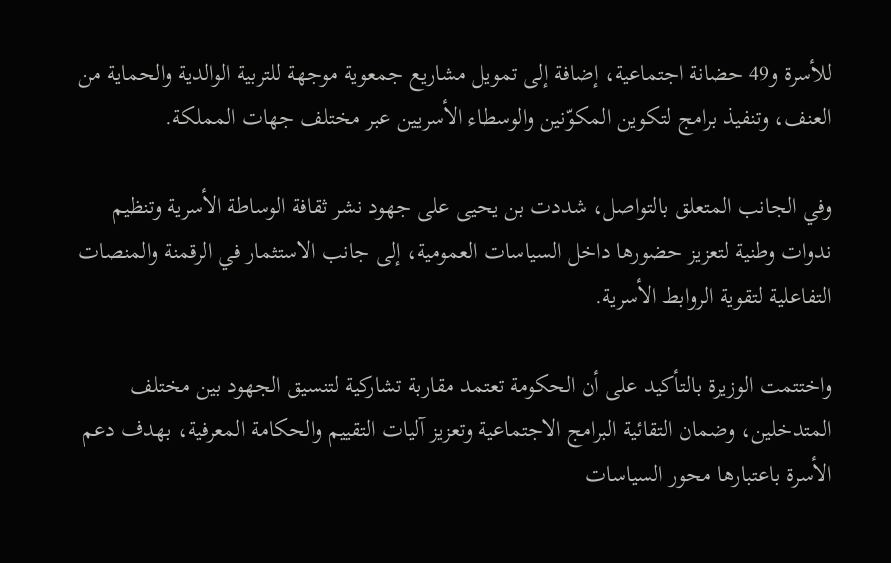للأسرة و49 حضانة اجتماعية، إضافة إلى تمويل مشاريع جمعوية موجهة للتربية الوالدية والحماية من العنف، وتنفيذ برامج لتكوين المكوّنين والوسطاء الأسريين عبر مختلف جهات المملكة.

وفي الجانب المتعلق بالتواصل، شددت بن يحيى على جهود نشر ثقافة الوساطة الأسرية وتنظيم ندوات وطنية لتعزيز حضورها داخل السياسات العمومية، إلى جانب الاستثمار في الرقمنة والمنصات التفاعلية لتقوية الروابط الأسرية.

واختتمت الوزيرة بالتأكيد على أن الحكومة تعتمد مقاربة تشاركية لتنسيق الجهود بين مختلف المتدخلين، وضمان التقائية البرامج الاجتماعية وتعزيز آليات التقييم والحكامة المعرفية، بهدف دعم الأسرة باعتبارها محور السياسات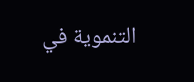التنموية في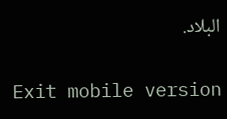البلاد.

Exit mobile version